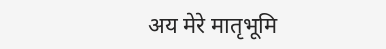अय मेरे मातृभूमि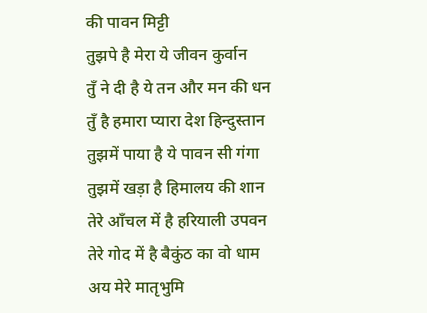की पावन मिट्टी
तुझपे है मेरा ये जीवन कुर्वान
तुँ ने दी है ये तन और मन की धन
तुँ है हमारा प्यारा देश हिन्दुस्तान
तुझमें पाया है ये पावन सी गंगा
तुझमें खड़ा है हिमालय की शान
तेरे आँचल में है हरियाली उपवन
तेरे गोद में है बैकुंठ का वो धाम
अय मेरे मातृभुमि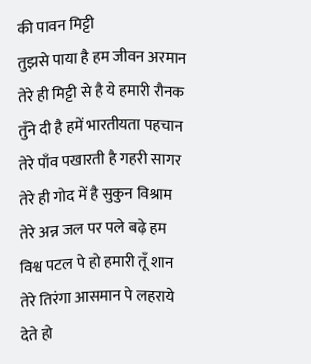की पावन मिट्टी
तुझसे पाया है हम जीवन अरमान
तेरे ही मिट्टी से है ये हमारी रौनक
तुँने दी है हमें भारतीयता पहचान
तेरे पाँव पखारती है गहरी सागर
तेरे ही गोद में है सुकुन विश्राम
तेरे अन्न जल पर पले बढ़े हम
विश्व पटल पे हो हमारी तूँ शान
तेरे तिरंगा आसमान पे लहराये
देते हो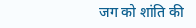जग को शांति की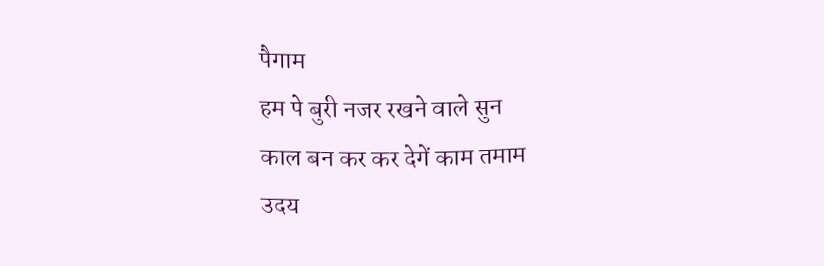पैगाम
हम पे बुरी नजर रखने वाले सुन
काल बन कर कर देगें काम तमाम
उदय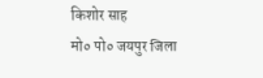किशोर साह
मो० पो० जयपुर जिला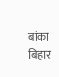बांका बिहार